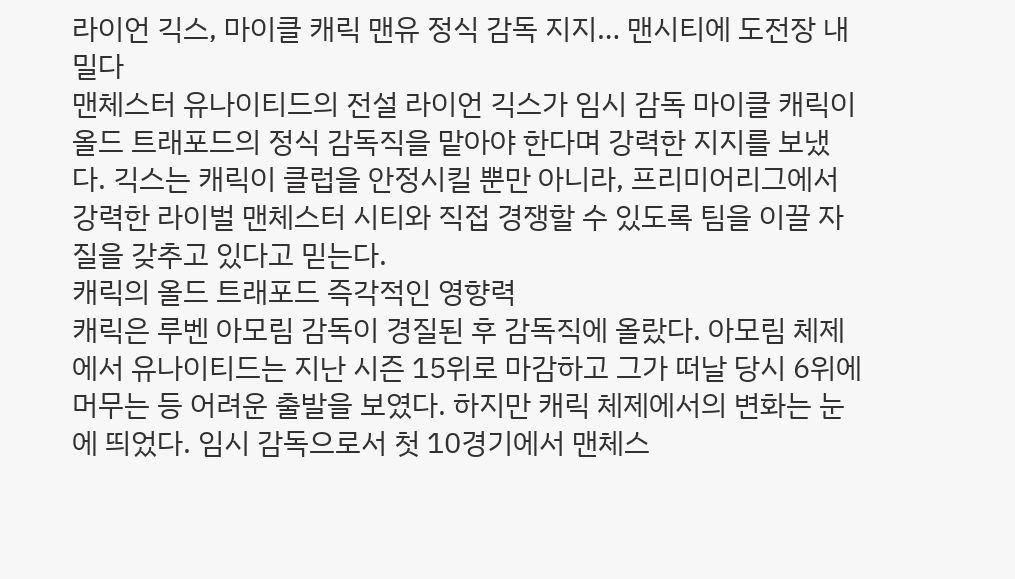라이언 긱스, 마이클 캐릭 맨유 정식 감독 지지… 맨시티에 도전장 내밀다
맨체스터 유나이티드의 전설 라이언 긱스가 임시 감독 마이클 캐릭이 올드 트래포드의 정식 감독직을 맡아야 한다며 강력한 지지를 보냈다. 긱스는 캐릭이 클럽을 안정시킬 뿐만 아니라, 프리미어리그에서 강력한 라이벌 맨체스터 시티와 직접 경쟁할 수 있도록 팀을 이끌 자질을 갖추고 있다고 믿는다.
캐릭의 올드 트래포드 즉각적인 영향력
캐릭은 루벤 아모림 감독이 경질된 후 감독직에 올랐다. 아모림 체제에서 유나이티드는 지난 시즌 15위로 마감하고 그가 떠날 당시 6위에 머무는 등 어려운 출발을 보였다. 하지만 캐릭 체제에서의 변화는 눈에 띄었다. 임시 감독으로서 첫 10경기에서 맨체스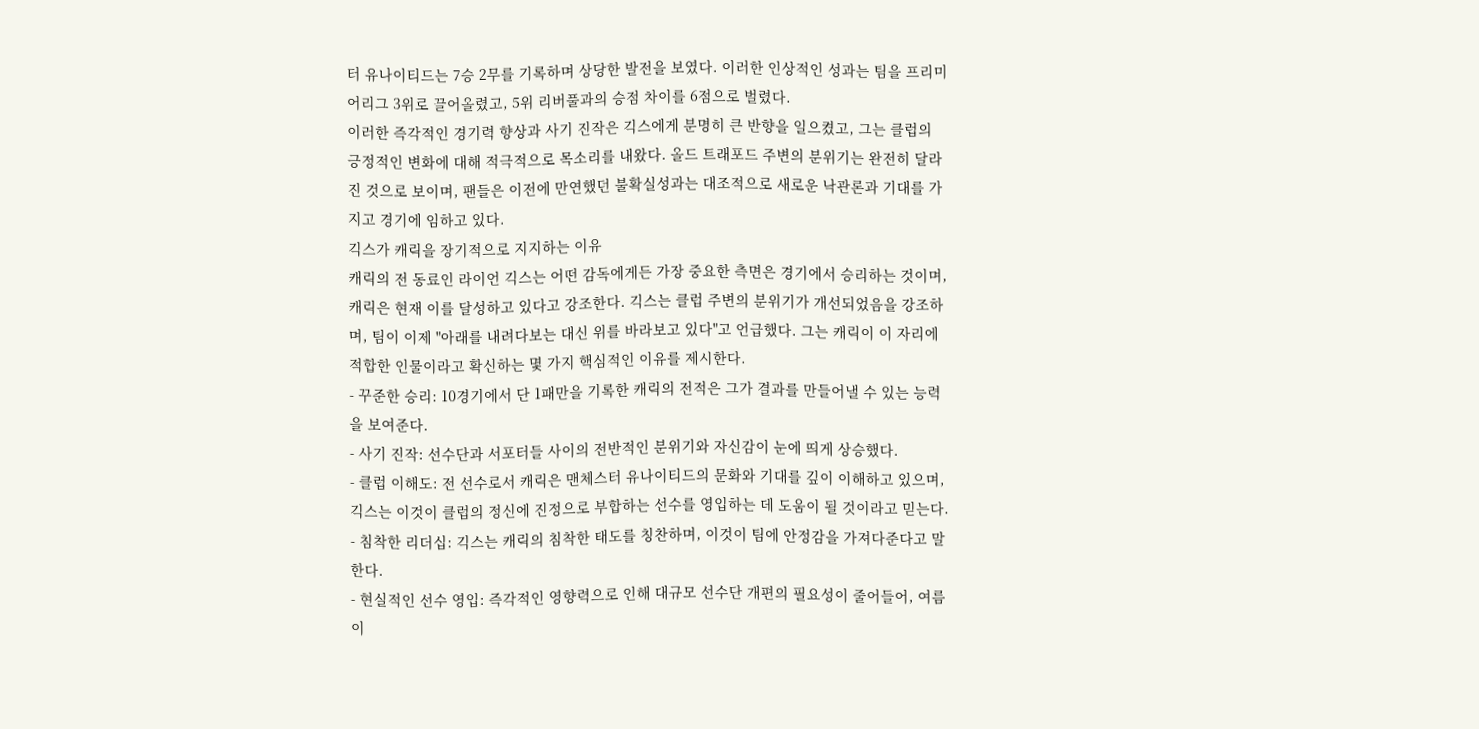터 유나이티드는 7승 2무를 기록하며 상당한 발전을 보였다. 이러한 인상적인 성과는 팀을 프리미어리그 3위로 끌어올렸고, 5위 리버풀과의 승점 차이를 6점으로 벌렸다.
이러한 즉각적인 경기력 향상과 사기 진작은 긱스에게 분명히 큰 반향을 일으켰고, 그는 클럽의 긍정적인 변화에 대해 적극적으로 목소리를 내왔다. 올드 트래포드 주변의 분위기는 완전히 달라진 것으로 보이며, 팬들은 이전에 만연했던 불확실성과는 대조적으로 새로운 낙관론과 기대를 가지고 경기에 임하고 있다.
긱스가 캐릭을 장기적으로 지지하는 이유
캐릭의 전 동료인 라이언 긱스는 어떤 감독에게든 가장 중요한 측면은 경기에서 승리하는 것이며, 캐릭은 현재 이를 달성하고 있다고 강조한다. 긱스는 클럽 주변의 분위기가 개선되었음을 강조하며, 팀이 이제 "아래를 내려다보는 대신 위를 바라보고 있다"고 언급했다. 그는 캐릭이 이 자리에 적합한 인물이라고 확신하는 몇 가지 핵심적인 이유를 제시한다.
- 꾸준한 승리: 10경기에서 단 1패만을 기록한 캐릭의 전적은 그가 결과를 만들어낼 수 있는 능력을 보여준다.
- 사기 진작: 선수단과 서포터들 사이의 전반적인 분위기와 자신감이 눈에 띄게 상승했다.
- 클럽 이해도: 전 선수로서 캐릭은 맨체스터 유나이티드의 문화와 기대를 깊이 이해하고 있으며, 긱스는 이것이 클럽의 정신에 진정으로 부합하는 선수를 영입하는 데 도움이 될 것이라고 믿는다.
- 침착한 리더십: 긱스는 캐릭의 침착한 태도를 칭찬하며, 이것이 팀에 안정감을 가져다준다고 말한다.
- 현실적인 선수 영입: 즉각적인 영향력으로 인해 대규모 선수단 개편의 필요성이 줄어들어, 여름 이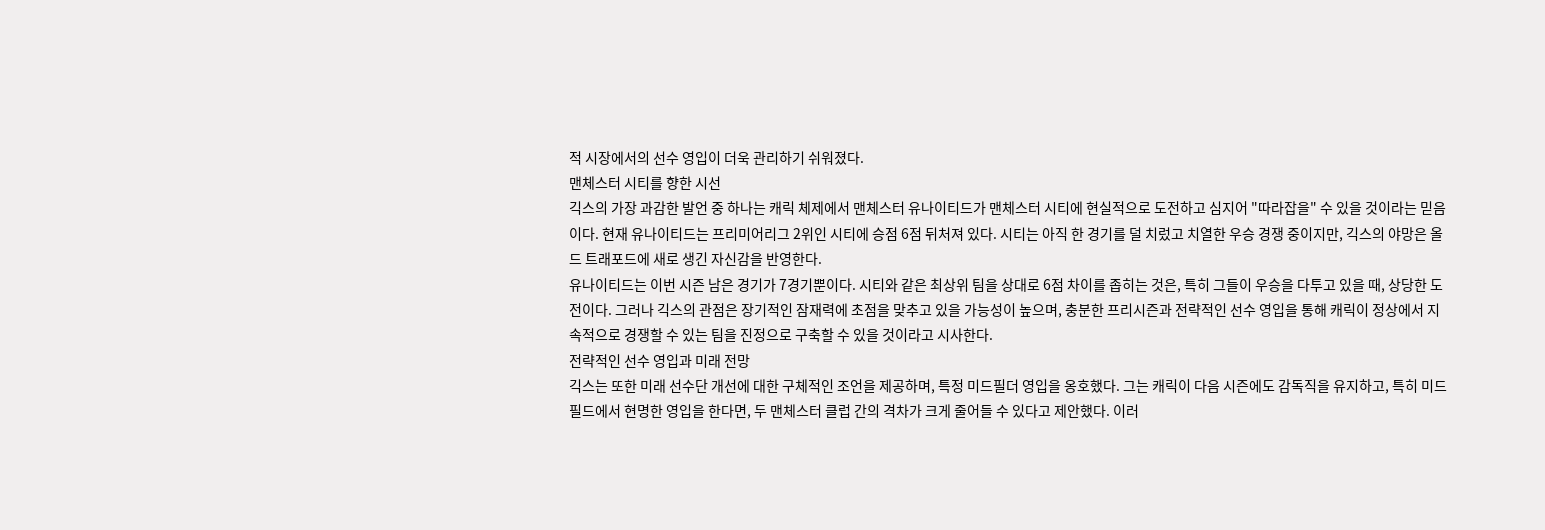적 시장에서의 선수 영입이 더욱 관리하기 쉬워졌다.
맨체스터 시티를 향한 시선
긱스의 가장 과감한 발언 중 하나는 캐릭 체제에서 맨체스터 유나이티드가 맨체스터 시티에 현실적으로 도전하고 심지어 "따라잡을" 수 있을 것이라는 믿음이다. 현재 유나이티드는 프리미어리그 2위인 시티에 승점 6점 뒤처져 있다. 시티는 아직 한 경기를 덜 치렀고 치열한 우승 경쟁 중이지만, 긱스의 야망은 올드 트래포드에 새로 생긴 자신감을 반영한다.
유나이티드는 이번 시즌 남은 경기가 7경기뿐이다. 시티와 같은 최상위 팀을 상대로 6점 차이를 좁히는 것은, 특히 그들이 우승을 다투고 있을 때, 상당한 도전이다. 그러나 긱스의 관점은 장기적인 잠재력에 초점을 맞추고 있을 가능성이 높으며, 충분한 프리시즌과 전략적인 선수 영입을 통해 캐릭이 정상에서 지속적으로 경쟁할 수 있는 팀을 진정으로 구축할 수 있을 것이라고 시사한다.
전략적인 선수 영입과 미래 전망
긱스는 또한 미래 선수단 개선에 대한 구체적인 조언을 제공하며, 특정 미드필더 영입을 옹호했다. 그는 캐릭이 다음 시즌에도 감독직을 유지하고, 특히 미드필드에서 현명한 영입을 한다면, 두 맨체스터 클럽 간의 격차가 크게 줄어들 수 있다고 제안했다. 이러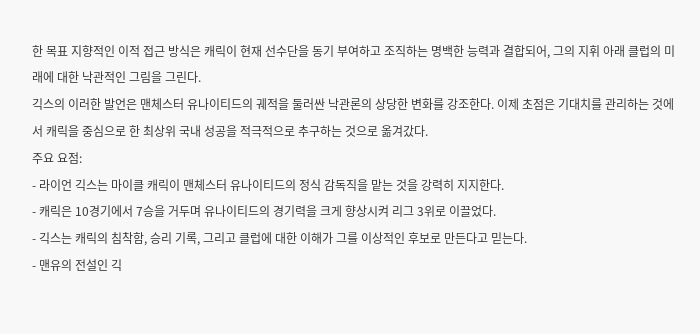한 목표 지향적인 이적 접근 방식은 캐릭이 현재 선수단을 동기 부여하고 조직하는 명백한 능력과 결합되어, 그의 지휘 아래 클럽의 미래에 대한 낙관적인 그림을 그린다.
긱스의 이러한 발언은 맨체스터 유나이티드의 궤적을 둘러싼 낙관론의 상당한 변화를 강조한다. 이제 초점은 기대치를 관리하는 것에서 캐릭을 중심으로 한 최상위 국내 성공을 적극적으로 추구하는 것으로 옮겨갔다.
주요 요점:
- 라이언 긱스는 마이클 캐릭이 맨체스터 유나이티드의 정식 감독직을 맡는 것을 강력히 지지한다.
- 캐릭은 10경기에서 7승을 거두며 유나이티드의 경기력을 크게 향상시켜 리그 3위로 이끌었다.
- 긱스는 캐릭의 침착함, 승리 기록, 그리고 클럽에 대한 이해가 그를 이상적인 후보로 만든다고 믿는다.
- 맨유의 전설인 긱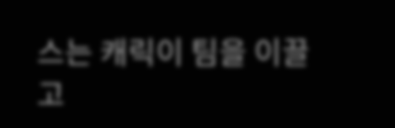스는 캐릭이 팀을 이끌고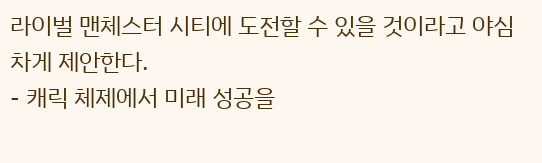라이벌 맨체스터 시티에 도전할 수 있을 것이라고 야심차게 제안한다.
- 캐릭 체제에서 미래 성공을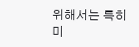위해서는 특히 미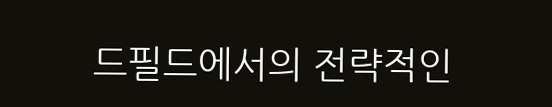드필드에서의 전략적인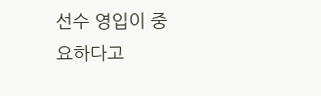선수 영입이 중요하다고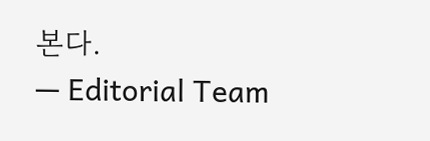본다.
— Editorial Team